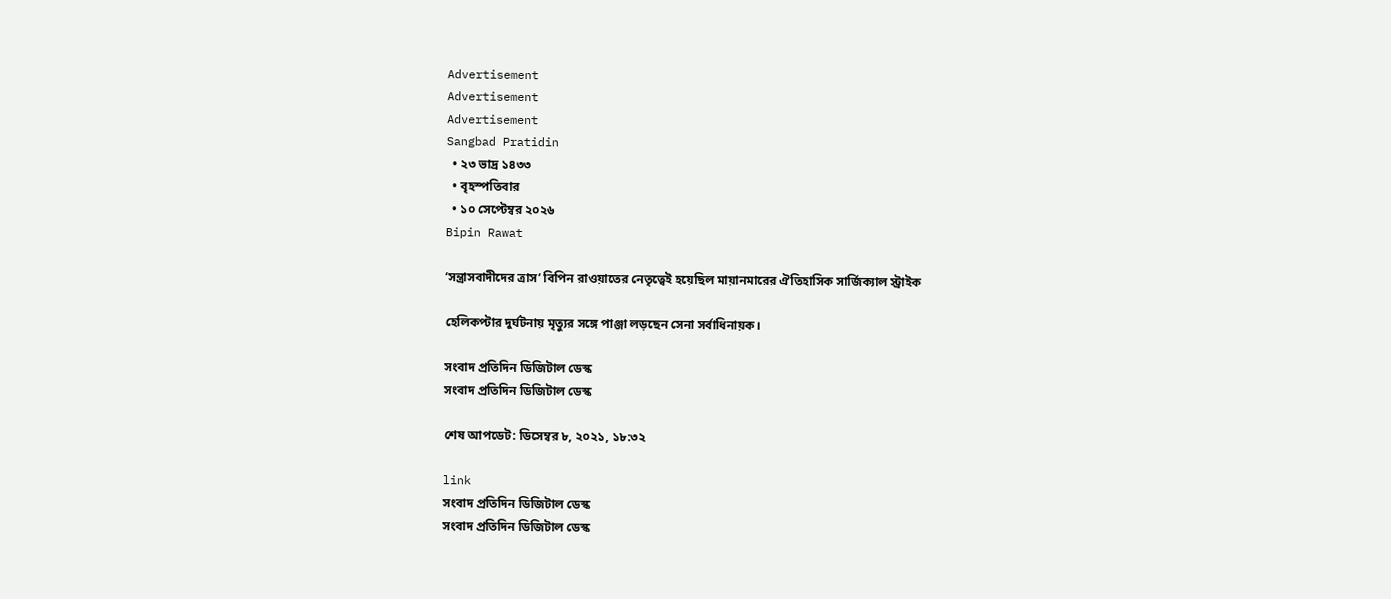Advertisement
Advertisement
Advertisement
Sangbad Pratidin
  • ২৩ ভাদ্র ১৪৩৩
  • বৃহস্পতিবার
  • ১০ সেপ্টেম্বর ২০২৬
Bipin Rawat

‘সন্ত্রাসবাদীদের ত্রাস’ বিপিন রাওয়াতের নেতৃত্বেই হয়েছিল মায়ানমারের ঐতিহাসিক সার্জিক্যাল স্ট্রাইক

হেলিকপ্টার দুর্ঘটনায় মৃত্যুর সঙ্গে পাঞ্জা লড়ছেন সেনা সর্বাধিনায়ক।

সংবাদ প্রতিদিন ডিজিটাল ডেস্ক
সংবাদ প্রতিদিন ডিজিটাল ডেস্ক

শেষ আপডেট: ডিসেম্বর ৮, ২০২১, ১৮:৩২

link
সংবাদ প্রতিদিন ডিজিটাল ডেস্ক
সংবাদ প্রতিদিন ডিজিটাল ডেস্ক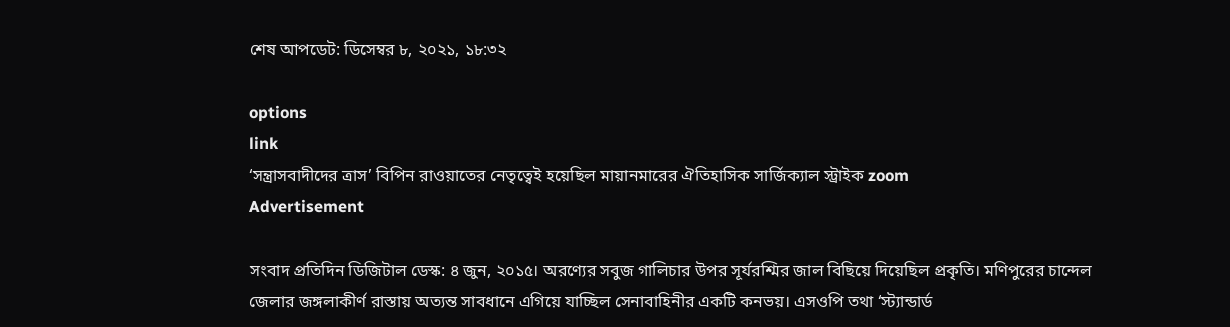শেষ আপডেট: ডিসেম্বর ৮, ২০২১, ১৮:৩২

options
link
‘সন্ত্রাসবাদীদের ত্রাস’ বিপিন রাওয়াতের নেতৃত্বেই হয়েছিল মায়ানমারের ঐতিহাসিক সার্জিক্যাল স্ট্রাইক zoom
Advertisement

সংবাদ প্রতিদিন ডিজিটাল ডেস্ক: ৪ জুন, ২০১৫। অরণ্যের সবুজ গালিচার উপর সূর্যরশ্মির জাল বিছিয়ে দিয়েছিল প্রকৃতি। মণিপুরের চান্দেল জেলার জঙ্গলাকীর্ণ রাস্তায় অত্যন্ত সাবধানে এগিয়ে যাচ্ছিল সেনাবাহিনীর একটি কনভয়। এসওপি তথা ‘স্ট্যান্ডার্ড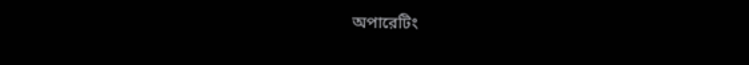অপারেটিং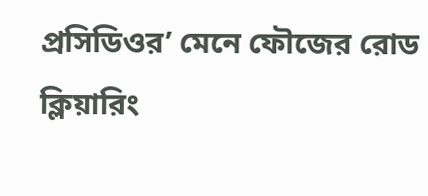প্রসিডিওর’ মেনে ফৌজের রোড ক্লিয়ারিং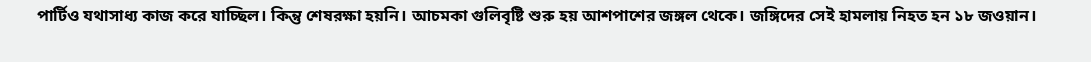পার্টিও যথাসাধ্য কাজ করে যাচ্ছিল। কিন্তু শেষরক্ষা হয়নি। আচমকা গুলিবৃষ্টি শুরু হয় আশপাশের জঙ্গল থেকে। জঙ্গিদের সেই হামলায় নিহত হন ১৮ জওয়ান।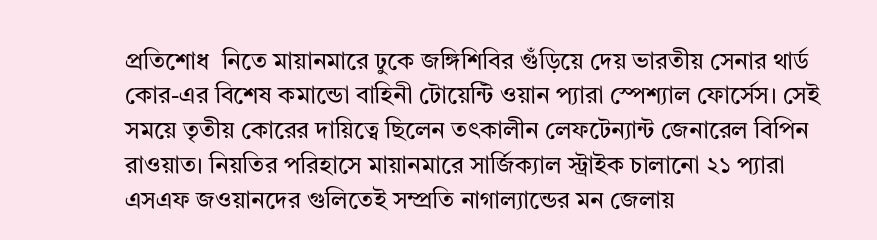প্রতিশোধ  নিতে মায়ানমারে ঢুকে জঙ্গিশিবির গুঁড়িয়ে দেয় ভারতীয় সেনার থার্ড কোর-এর বিশেষ কমান্ডো বাহিনী টোয়েন্টি ওয়ান প্যারা স্পেশ্যাল ফোর্সেস। সেই সময়ে তৃতীয় কোরের দায়িত্বে ছিলেন তৎকালীন লেফটেন্যান্ট জেনারেল বিপিন রাওয়াত। নিয়তির পরিহাসে মায়ানমারে সার্জিক্যাল স্ট্রাইক চালানো ২১ প্যারা এসএফ জওয়ানদের গুলিতেই সম্প্রতি নাগাল্যান্ডের মন জেলায়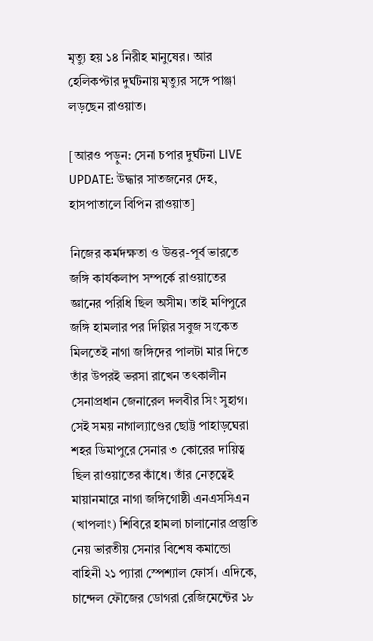মৃত্যু হয় ১৪ নিরীহ মানুষের। আর হেলিকপ্টার দুর্ঘটনায় মৃত্যুর সঙ্গে পাঞ্জা লড়ছেন রাওয়াত।

[আরও পড়ুন: সেনা চপার দুর্ঘটনা LIVE UPDATE: উদ্ধার সাতজনের দেহ, হাসপাতালে বিপিন রাওয়াত]

নিজের কর্মদক্ষতা ও উত্তর-পূর্ব ভারতে জঙ্গি কার্যকলাপ সম্পর্কে রাওয়াতের জ্ঞানের পরিধি ছিল অসীম। তাই মণিপুরে জঙ্গি হামলার পর দিল্লির সবুজ সংকেত মিলতেই নাগা জঙ্গিদের পালটা মার দিতে তাঁর উপরই ভরসা রাখেন তৎকালীন সেনাপ্রধান জেনারেল দলবীর সিং সুহাগ। সেই সময় নাগাল্যাণ্ডের ছোট্ট পাহাড়ঘেরা শহর ডিমাপুরে সেনার ৩ কোরের দায়িত্ব ছিল রাওয়াতের কাঁধে। তাঁর নেতৃত্বেই মায়ানমারে নাগা জঙ্গিগোষ্ঠী এনএসসিএন (খাপলাং) শিবিরে হামলা চালানোর প্রস্তুতি নেয় ভারতীয় সেনার বিশেষ কমান্ডো বাহিনী ২১ প্যারা স্পেশ্যাল ফোর্স। এদিকে, চান্দেল ফৌজের ডোগরা রেজিমেন্টের ১৮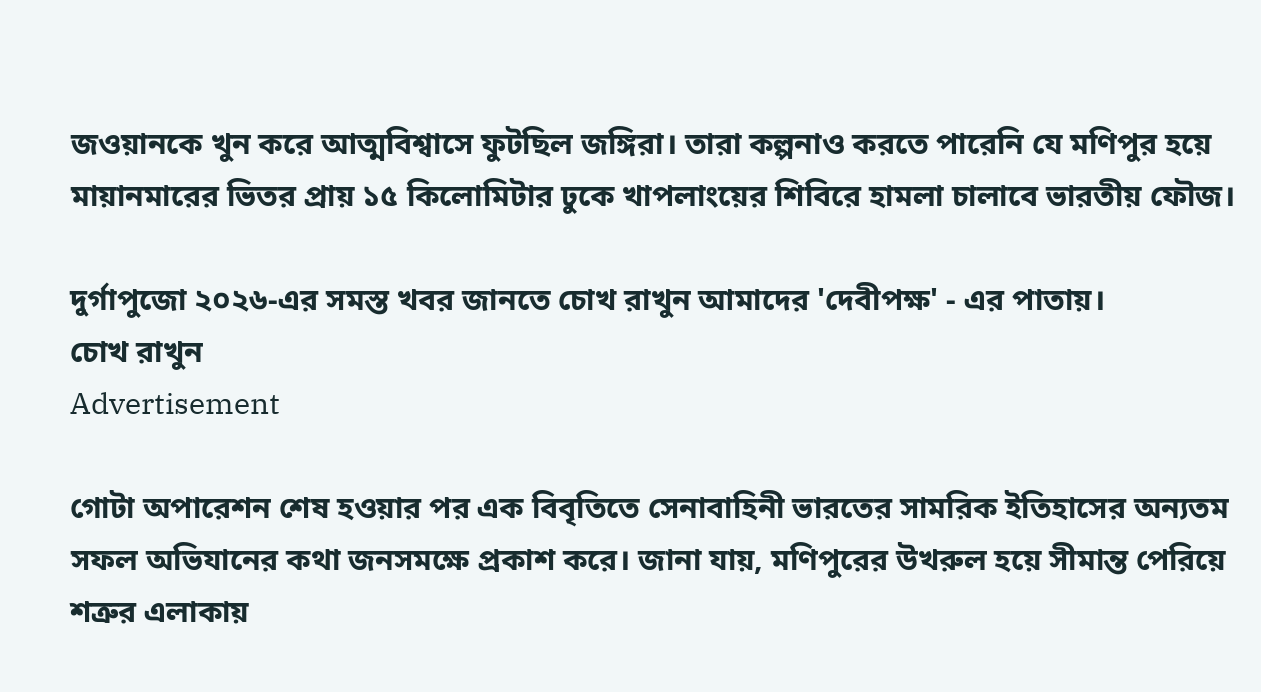জওয়ানকে খুন করে আত্মবিশ্বাসে ফুটছিল জঙ্গিরা। তারা কল্পনাও করতে পারেনি যে মণিপুর হয়ে মায়ানমারের ভিতর প্রায় ১৫ কিলোমিটার ঢুকে খাপলাংয়ের শিবিরে হামলা চালাবে ভারতীয় ফৌজ।

দুর্গাপুজো ২০২৬-এর সমস্ত খবর জানতে চোখ রাখুন আমাদের 'দেবীপক্ষ' - এর পাতায়।
চোখ রাখুন
Advertisement

গোটা অপারেশন শেষ হওয়ার পর এক বিবৃতিতে সেনাবাহিনী ভারতের সামরিক ইতিহাসের অন্যতম সফল অভিযানের কথা জনসমক্ষে প্রকাশ করে। জানা যায়, মণিপুরের উখরুল হয়ে সীমান্ত পেরিয়ে শত্রুর এলাকায়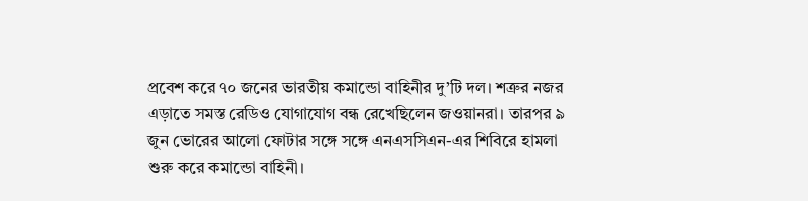প্রবেশ করে ৭০ জনের ভারতীয় কমান্ডো বাহিনীর দু’টি দল। শত্রুর নজর এড়াতে সমস্ত রেডিও যোগাযোগ বন্ধ রেখেছিলেন জওয়ানরা। তারপর ৯ জুন ভোরের আলো ফোটার সঙ্গে সঙ্গে এনএসসিএন-এর শিবিরে হামলা শুরু করে কমান্ডো বাহিনী।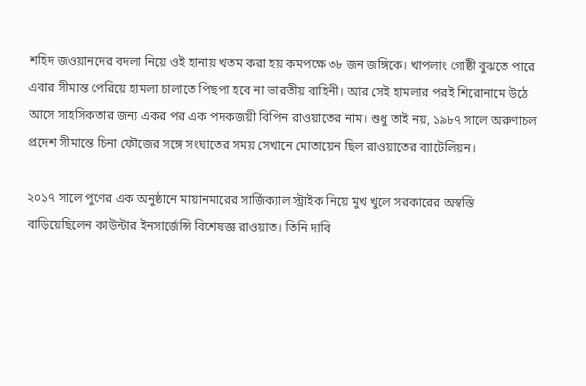শহিদ জওয়ানদের বদলা নিয়ে ওই হানায় খতম করা হয় কমপক্ষে ৩৮ জন জঙ্গিকে। খাপলাং গোষ্ঠী বুঝতে পারে এবার সীমান্ত পেরিয়ে হামলা চালাতে পিছপা হবে না ভারতীয় বাহিনী। আর সেই হামলার পরই শিরোনামে উঠে আসে সাহসিকতার জন্য একর পর এক পদকজয়ী বিপিন রাওয়াতের নাম। শুধু তাই নয়, ১৯৮৭ সালে অরুণাচল প্রদেশ সীমান্তে চিনা ফৌজের সঙ্গে সংঘাতের সময় সেখানে মোতায়েন ছিল রাওয়াতের ব্যাটেলিয়ন।

২০১৭ সালে পুণের এক অনুষ্ঠানে মায়ানমারের সার্জিক্যাল স্ট্রাইক নিয়ে মুখ খুলে সরকারের অস্বস্তি বাড়িয়েছিলেন কাউন্টার ইনসার্জেন্সি বিশেষজ্ঞ রাওয়াত। তিনি দাবি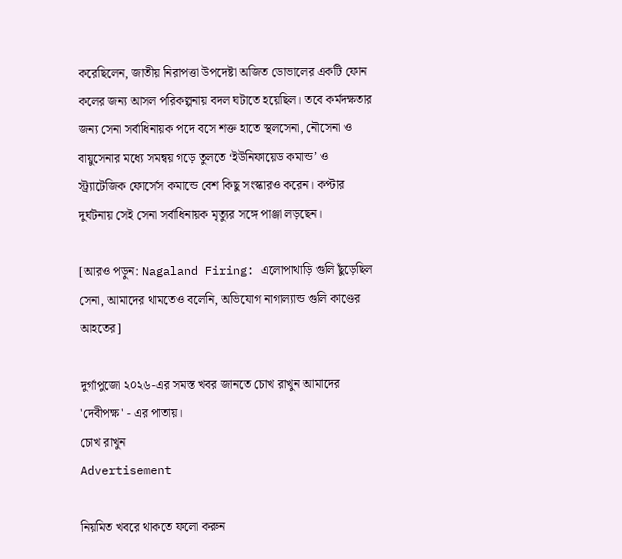করেছিলেন, জাতীয় নিরাপত্তা উপদেষ্টা অজিত ডোভালের একটি ফোন কলের জন্য আসল পরিকল্পনায় বদল ঘটাতে হয়েছিল। তবে কর্মদক্ষতার জন্য সেনা সর্বাধিনায়ক পদে বসে শক্ত হাতে স্থলসেনা, নৌসেনা ও বায়ুসেনার মধ্যে সমন্বয় গড়ে তুলতে ‘ইউনিফায়েড কমান্ড’ ও স্ট্র্যাটেজিক ফোর্সেস কমান্ডে বেশ কিছু সংস্কারও করেন। কপ্টার দুর্ঘটনায় সেই সেনা সর্বাধিনায়ক মৃত্যুর সঙ্গে পাঞ্জা লড়ছেন।

[আরও পড়ুন: Nagaland Firing: এলোপাথাড়ি গুলি ছুঁড়েছিল সেনা, আমাদের থামতেও বলেনি, অভিযোগ নাগাল্যান্ড গুলি কাণ্ডের আহতের]

দুর্গাপুজো ২০২৬-এর সমস্ত খবর জানতে চোখ রাখুন আমাদের 'দেবীপক্ষ' - এর পাতায়।
চোখ রাখুন
Advertisement

নিয়মিত খবরে থাকতে ফলো করুন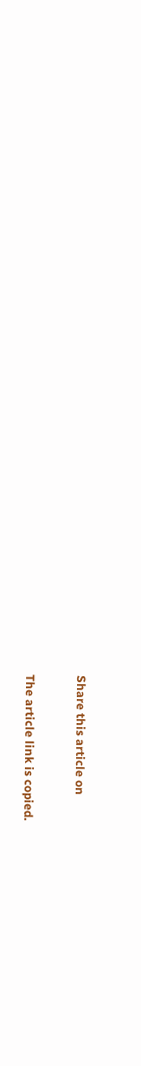Share this article on

The article link is copied.